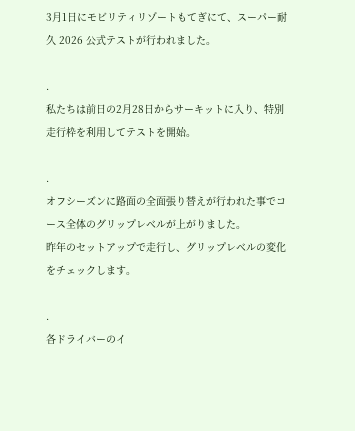3月1日にモビリティリゾートもてぎにて、スーパー耐久 2026 公式テストが行われました。

.
私たちは前日の2月28日からサーキットに入り、特別走行枠を利用してテストを開始。

.
オフシーズンに路面の全面張り替えが行われた事でコース全体のグリップレベルが上がりました。
昨年のセットアップで走行し、グリップレベルの変化をチェックします。

.
各ドライバーのイ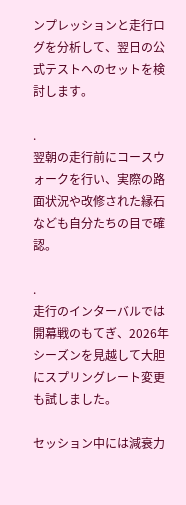ンプレッションと走行ログを分析して、翌日の公式テストへのセットを検討します。

.
翌朝の走行前にコースウォークを行い、実際の路面状況や改修された縁石なども自分たちの目で確認。

.
走行のインターバルでは開幕戦のもてぎ、2026年シーズンを見越して大胆にスプリングレート変更も試しました。

セッション中には減衰力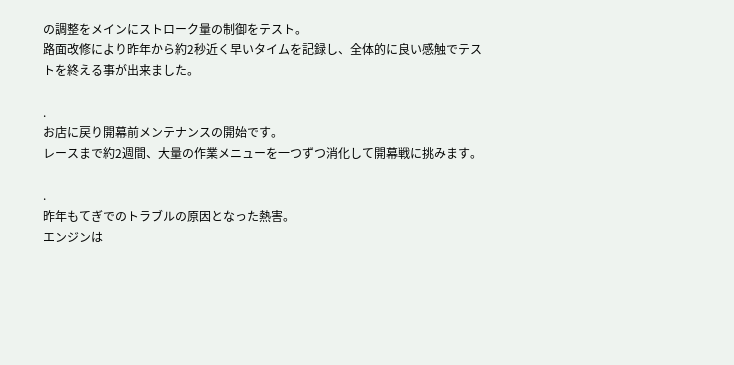の調整をメインにストローク量の制御をテスト。
路面改修により昨年から約2秒近く早いタイムを記録し、全体的に良い感触でテストを終える事が出来ました。

.
お店に戻り開幕前メンテナンスの開始です。
レースまで約2週間、大量の作業メニューを一つずつ消化して開幕戦に挑みます。

.
昨年もてぎでのトラブルの原因となった熱害。
エンジンは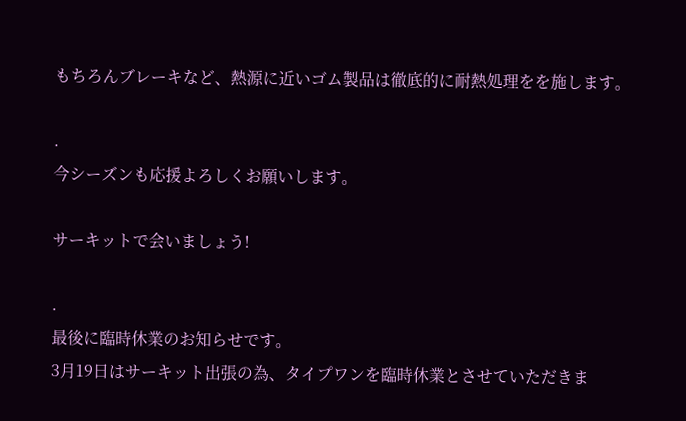もちろんブレーキなど、熱源に近いゴム製品は徹底的に耐熱処理をを施します。

.
今シーズンも応援よろしくお願いします。

サーキットで会いましょう!

.
最後に臨時休業のお知らせです。
3月19日はサーキット出張の為、タイプワンを臨時休業とさせていただきま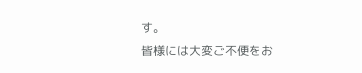す。
皆様には大変ご不便をお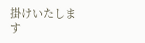掛けいたします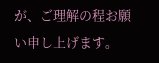が、ご理解の程お願い申し上げます。